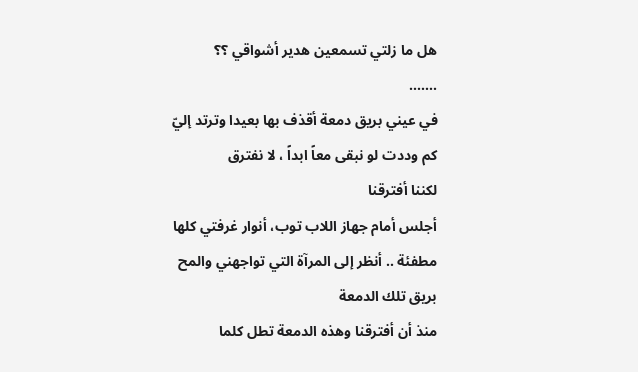هل ما زلتي تسمعين هدير أشواقي ؟؟
.......
في عيني بريق دمعة أقذف بها بعيدا وترتد إليّ
كم وددت لو نبقى معاً ابداً ، لا نفترق
لكننا أفترقنا
أجلس أمام جهاز اللاب توب، أنوار غرفتي كلها مطفئة .. أنظر إلى المرآة التي تواجهني والمح بريق تلك الدمعة
منذ أن أفترقنا وهذه الدمعة تطل كلما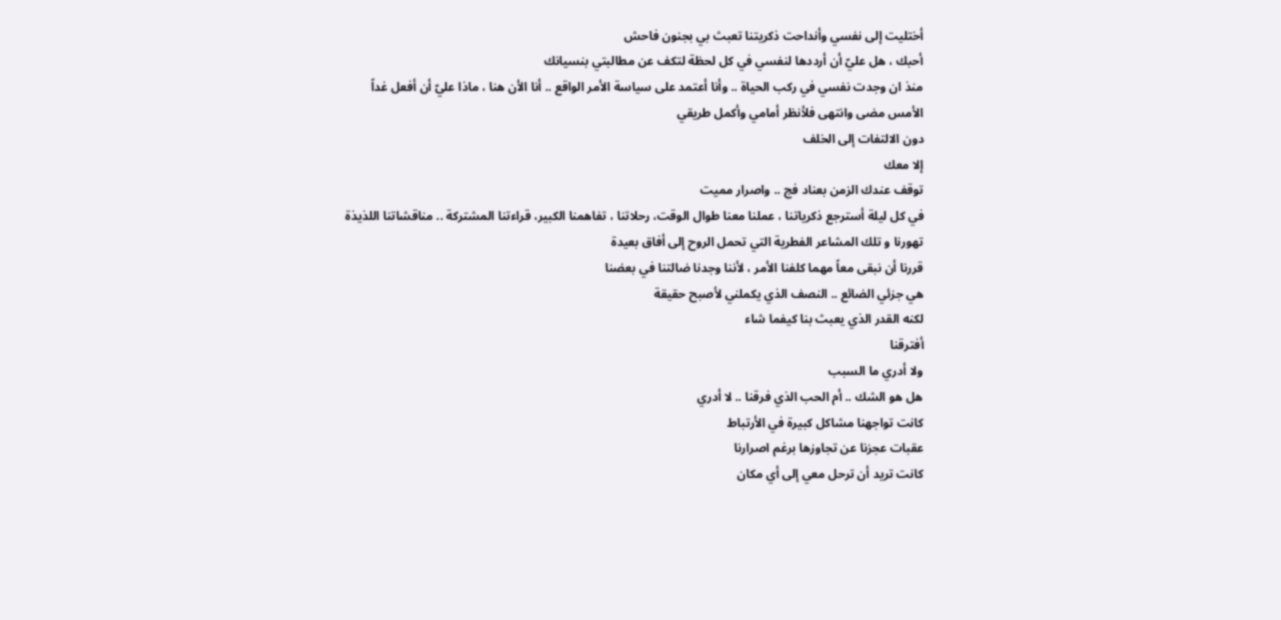أختليت إلى نفسي وأنداحت ذكريتنا تعبث بي بجنون فاحش
أحبك ، هل عليّ أن أرددها لنفسي في كل لحظة لتكف عن مطالبتي بنسيانك
منذ ان وجدت نفسي في ركب الحياة .. وأنا أعتمد على سياسة الأمر الواقع .. أنا الأن هنا ، ماذا عليّ أن أفعل غداً
الأمس مضى وانتهى فلأنظر أمامي وأكمل طريقي
دون الالتفات إلى الخلف
إلا معك
توقف عندك الزمن بعناد فج .. واصرار مميت
في كل ليلة أسترجع ذكرياتنا ، عملنا معنا طوال الوقت، رحلاتنا ، تفاهمنا الكبير، قراءتنا المشتركة .. مناقشاتنا اللذيذة
تهورنا و تلك المشاعر الفطرية التي تحمل الروح إلى أفاق بعيدة
قررنا أن نبقى معاً مهما كلفنا الأمر ، لأننا وجدنا ضالتنا في بعضنا
هي جزئي الضائع .. النصف الذي يكملني لأصبح حقيقة
لكنه القدر الذي يعبث بنا كيفما شاء
أفترقنا
ولا أدري ما السبب
هل هو الشك .. أم الحب الذي فرقنا .. لا أدري
كانت تواجهنا مشاكل كبيرة في الأرتباط
عقبات عجزنا عن تجاوزها برغم اصرارنا
كانت تريد أن ترحل معي إلى أي مكان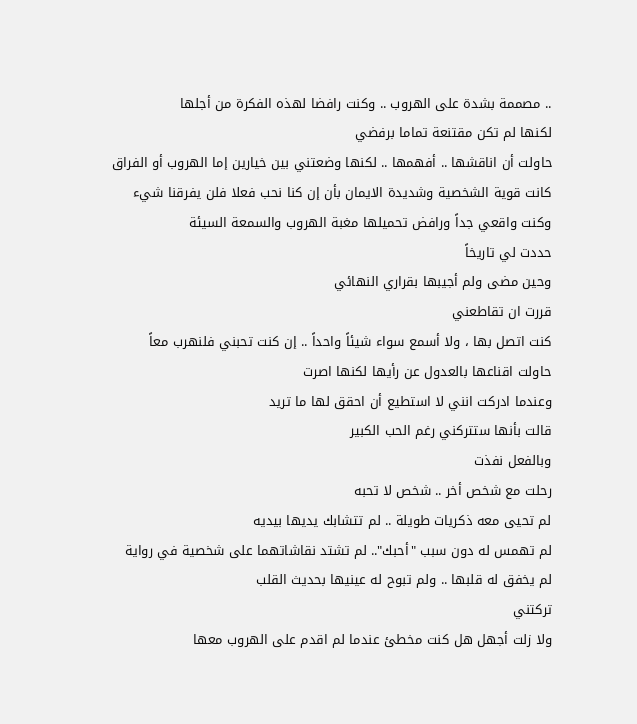.. مصممة بشدة على الهروب .. وكنت رافضا لهذه الفكرة من أجلها
لكنها لم تكن مقتنعة تماما برفضي
حاولت أن اناقشها .. أفهمها .. لكنها وضعتني بين خيارين إما الهروب أو الفراق
كانت قوية الشخصية وشديدة الايمان بأن إن كنا نحب فعلا فلن يفرقنا شيء
وكنت واقعي جداً ورافض تحميلها مغبة الهروب والسمعة السيئة
حددت لي تاريخاً
وحين مضى ولم أجيبها بقراري النهائي
قررت ان تقاطعني
كنت اتصل بها ، ولا أسمع سواء شيئاً واحداً .. إن كنت تحبني فلنهرب معاً
حاولت اقناعها بالعدول عن رأيها لكنها اصرت
وعندما ادركت انني لا استطيع أن احقق لها ما تريد
قالت بأنها ستتركني رغم الحب الكبير
وبالفعل نفذت
رحلت مع شخص أخر .. شخص لا تحبه
لم تحيى معه ذكريات طويلة .. لم تتشابك يديها بيديه
لم تهمس له دون سبب "أحبك".. لم تشتد نقاشاتهما على شخصية في رواية
لم يخفق له قلبها .. ولم تبوح له عينيها بحديث القلب
تركتني
ولا زلت أجهل هل كنت مخطئ عندما لم اقدم على الهروب معها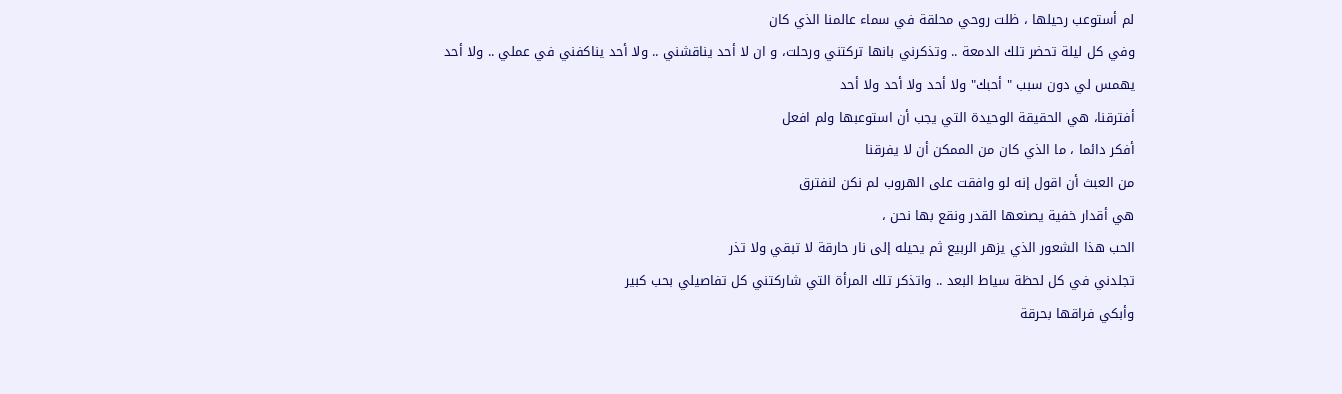لم أستوعب رحيلها ، ظلت روحي محلقة في سماء عالمنا الذي كان
وفي كل ليلة تحضر تلك الدمعة .. وتذكرني بانها تركتني ورحلت، و ان لا أحد يناقشني .. ولا أحد يناكفني في عملي .. ولا أحد يهمس لي دون سبب " أحبك" ولا أحد ولا أحد ولا أحد
أفترقنا، هي الحقيقة الوحيدة التي يجب أن استوعبها ولم افعل
أفكر دائما ، ما الذي كان من الممكن أن لا يفرقنا
من العبث أن اقول إنه لو وافقت على الهروب لم نكن لنفترق
هي أقدار خفية يصنعها القدر ونقع بها نحن ،
الحب هذا الشعور الذي يزهر الربيع ثم يحيله إلى نار حارقة لا تبقي ولا تذر
تجلدني في كل لحظة سياط البعد .. واتذكر تلك المرأة التي شاركتني كل تفاصيلي بحب كبير
وأبكي فراقها بحرقة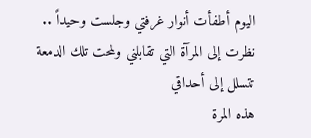اليوم أطفأت أنوار غرفتي وجلست وحيداً .. نظرت إلى المرآة التي تقابلني ولمحت تلك الدمعة تتسلل إلى أحداقي
هذه المرة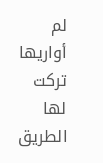لم أواريها تركت لها الطريق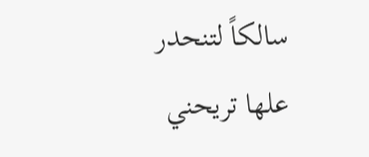سالكاً لتنحدر
علها تريحني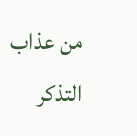من عذاب التذكر